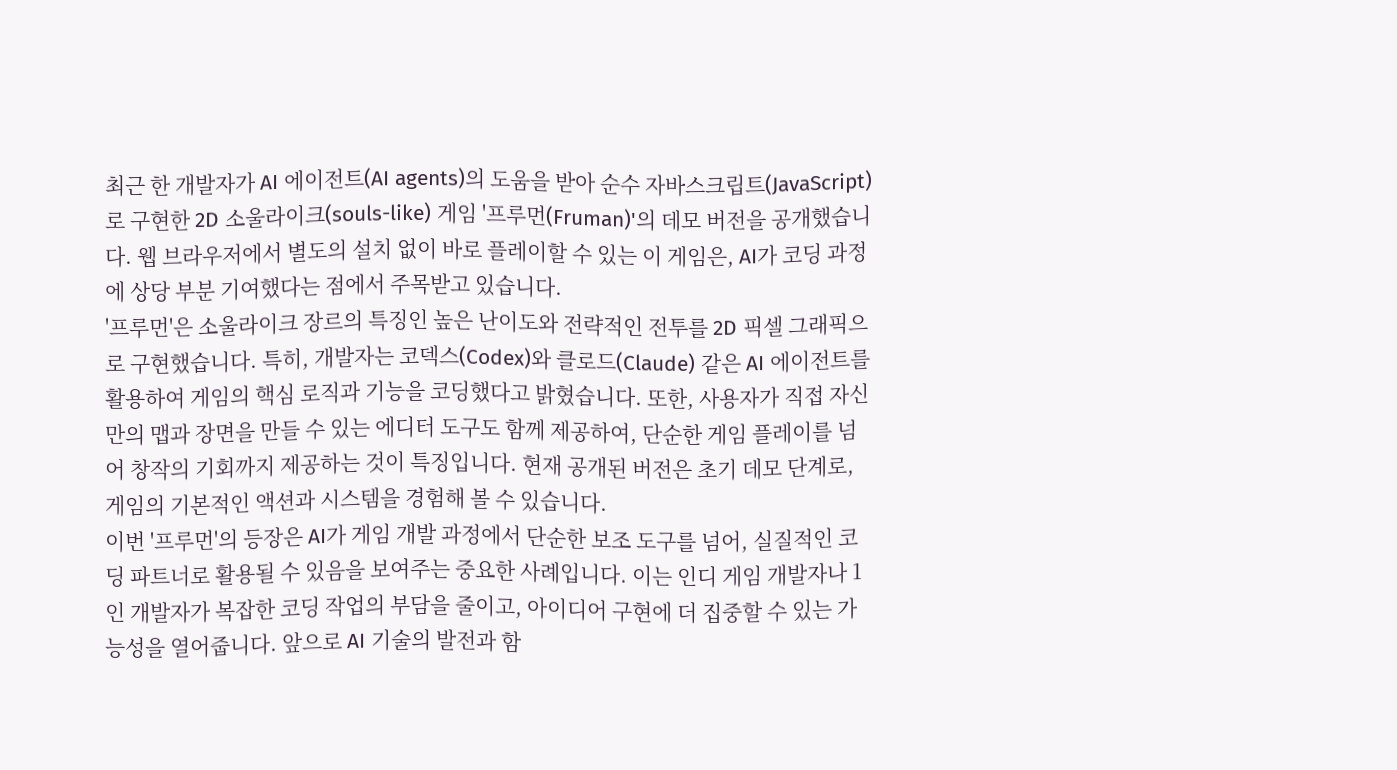최근 한 개발자가 AI 에이전트(AI agents)의 도움을 받아 순수 자바스크립트(JavaScript)로 구현한 2D 소울라이크(souls-like) 게임 '프루먼(Fruman)'의 데모 버전을 공개했습니다. 웹 브라우저에서 별도의 설치 없이 바로 플레이할 수 있는 이 게임은, AI가 코딩 과정에 상당 부분 기여했다는 점에서 주목받고 있습니다.
'프루먼'은 소울라이크 장르의 특징인 높은 난이도와 전략적인 전투를 2D 픽셀 그래픽으로 구현했습니다. 특히, 개발자는 코덱스(Codex)와 클로드(Claude) 같은 AI 에이전트를 활용하여 게임의 핵심 로직과 기능을 코딩했다고 밝혔습니다. 또한, 사용자가 직접 자신만의 맵과 장면을 만들 수 있는 에디터 도구도 함께 제공하여, 단순한 게임 플레이를 넘어 창작의 기회까지 제공하는 것이 특징입니다. 현재 공개된 버전은 초기 데모 단계로, 게임의 기본적인 액션과 시스템을 경험해 볼 수 있습니다.
이번 '프루먼'의 등장은 AI가 게임 개발 과정에서 단순한 보조 도구를 넘어, 실질적인 코딩 파트너로 활용될 수 있음을 보여주는 중요한 사례입니다. 이는 인디 게임 개발자나 1인 개발자가 복잡한 코딩 작업의 부담을 줄이고, 아이디어 구현에 더 집중할 수 있는 가능성을 열어줍니다. 앞으로 AI 기술의 발전과 함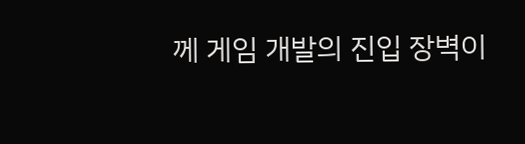께 게임 개발의 진입 장벽이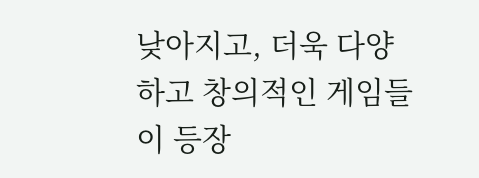낮아지고, 더욱 다양하고 창의적인 게임들이 등장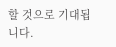할 것으로 기대됩니다.